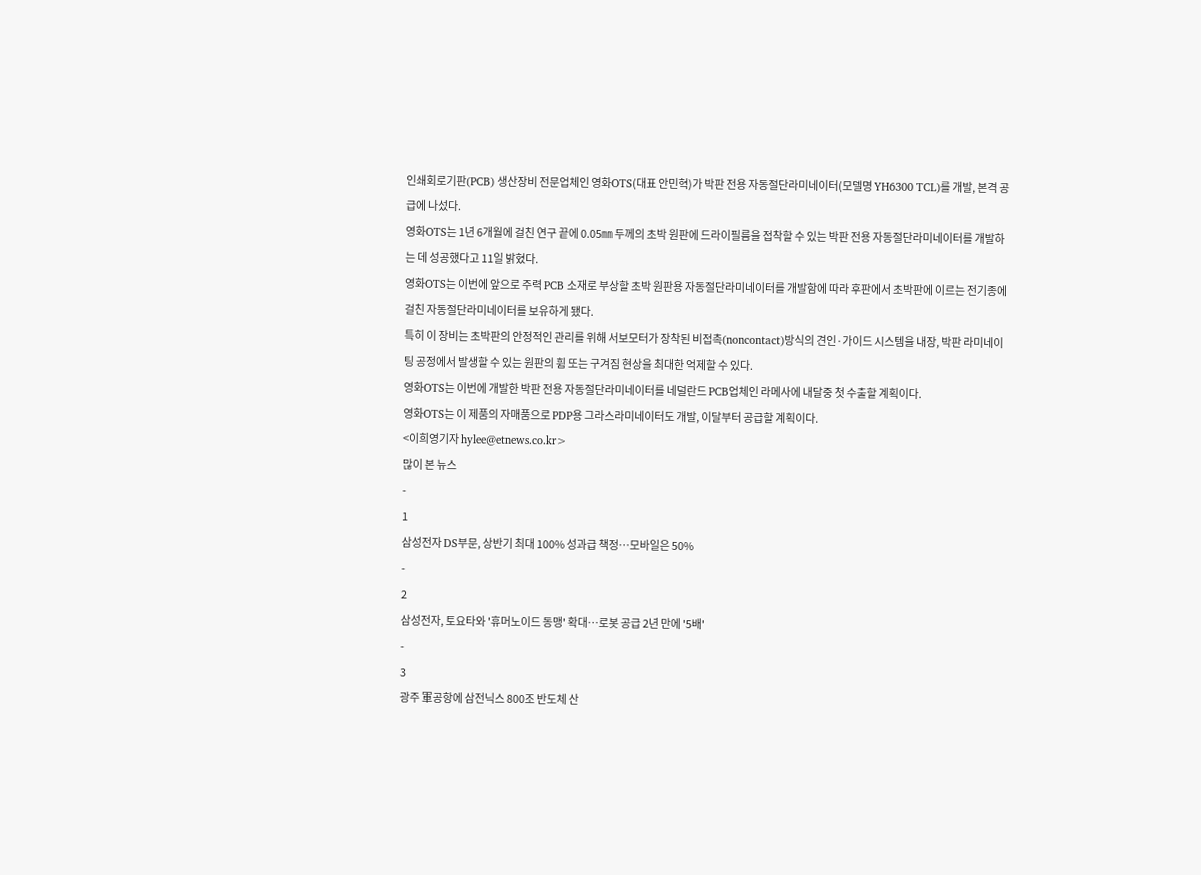인쇄회로기판(PCB) 생산장비 전문업체인 영화OTS(대표 안민혁)가 박판 전용 자동절단라미네이터(모델명 YH6300 TCL)를 개발, 본격 공급에 나섰다.
영화OTS는 1년 6개월에 걸친 연구 끝에 0.05㎜ 두께의 초박 원판에 드라이필름을 접착할 수 있는 박판 전용 자동절단라미네이터를 개발하는 데 성공했다고 11일 밝혔다.
영화OTS는 이번에 앞으로 주력 PCB 소재로 부상할 초박 원판용 자동절단라미네이터를 개발함에 따라 후판에서 초박판에 이르는 전기종에 걸친 자동절단라미네이터를 보유하게 됐다.
특히 이 장비는 초박판의 안정적인 관리를 위해 서보모터가 장착된 비접촉(noncontact)방식의 견인·가이드 시스템을 내장, 박판 라미네이팅 공정에서 발생할 수 있는 원판의 휨 또는 구겨짐 현상을 최대한 억제할 수 있다.
영화OTS는 이번에 개발한 박판 전용 자동절단라미네이터를 네덜란드 PCB업체인 라메사에 내달중 첫 수출할 계획이다.
영화OTS는 이 제품의 자매품으로 PDP용 그라스라미네이터도 개발, 이달부터 공급할 계획이다.
<이희영기자 hylee@etnews.co.kr>
많이 본 뉴스
-
1
삼성전자 DS부문, 상반기 최대 100% 성과급 책정…모바일은 50%
-
2
삼성전자, 토요타와 '휴머노이드 동맹' 확대…로봇 공급 2년 만에 '5배'
-
3
광주 軍공항에 삼전닉스 800조 반도체 산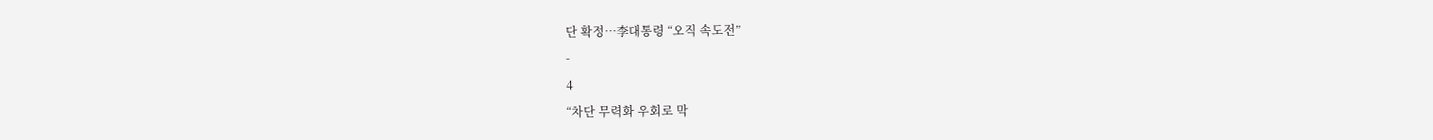단 확정…李대통령 “오직 속도전”
-
4
“차단 무력화 우회로 막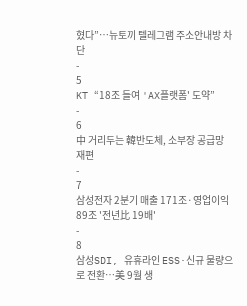혔다”…뉴토끼 텔레그램 주소안내방 차단
-
5
KT “18조 들여 'AX플랫폼' 도약”
-
6
中 거리두는 韓반도체, 소부장 공급망 재편
-
7
삼성전자 2분기 매출 171조·영업이익 89조 '전년比 19배'
-
8
삼성SDI, 유휴라인 ESS·신규 물량으로 전환…美 9월 생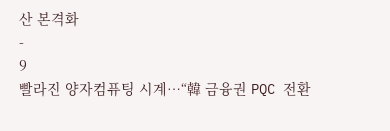산 본격화
-
9
빨라진 양자컴퓨팅 시계…“韓 금융권 PQC 전환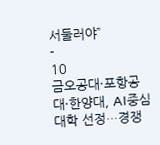서둘러야”
-
10
금오공대·포항공대·한양대, AI중심대학 선정…경쟁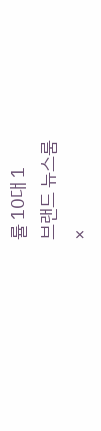률 10대 1
브랜드 뉴스룸
×